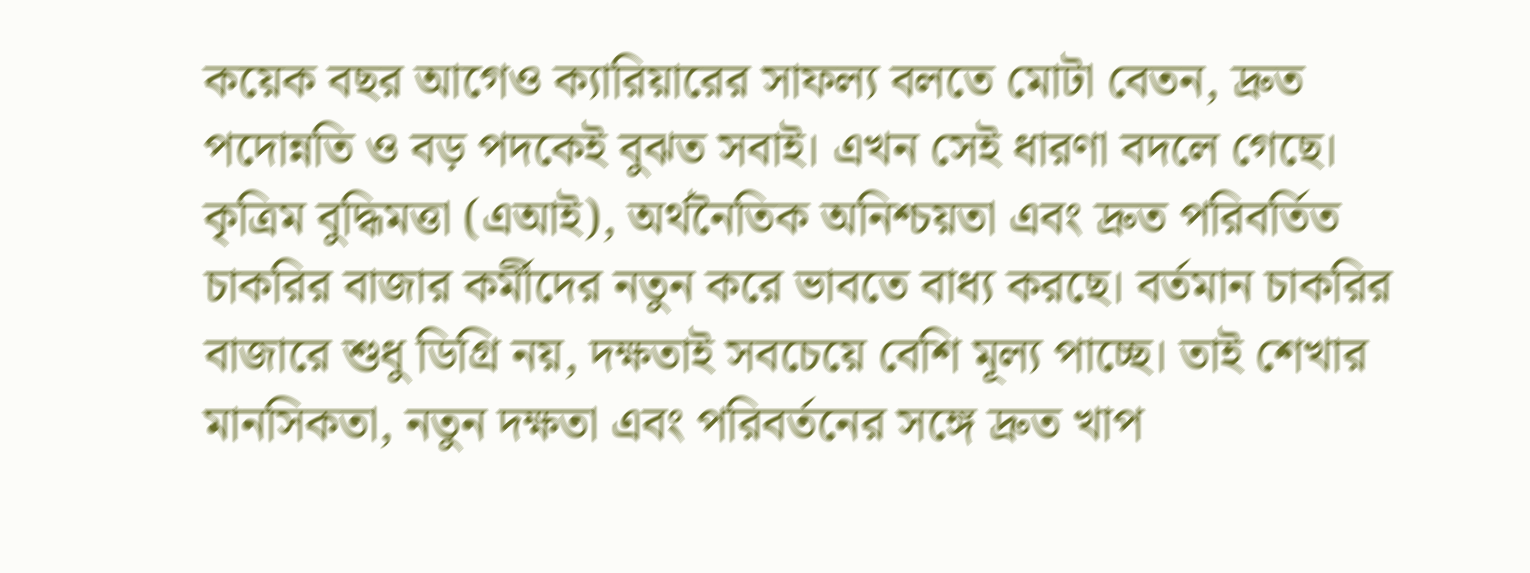কয়েক বছর আগেও ক্যারিয়ারের সাফল্য বলতে মোটা বেতন, দ্রুত পদোন্নতি ও বড় পদকেই বুঝত সবাই। এখন সেই ধারণা বদলে গেছে। কৃত্রিম বুদ্ধিমত্তা (এআই), অর্থনৈতিক অনিশ্চয়তা এবং দ্রুত পরিবর্তিত চাকরির বাজার কর্মীদের নতুন করে ভাবতে বাধ্য করছে। বর্তমান চাকরির বাজারে শুধু ডিগ্রি নয়, দক্ষতাই সবচেয়ে বেশি মূল্য পাচ্ছে। তাই শেখার মানসিকতা, নতুন দক্ষতা এবং পরিবর্তনের সঙ্গে দ্রুত খাপ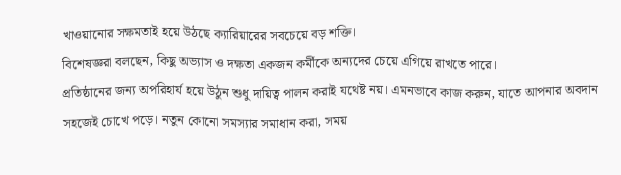খাওয়ানোর সক্ষমতাই হয়ে উঠছে ক্যারিয়ারের সবচেয়ে বড় শক্তি।
বিশেষজ্ঞরা বলছেন, কিছু অভ্যাস ও দক্ষতা একজন কর্মীকে অন্যদের চেয়ে এগিয়ে রাখতে পারে।
প্রতিষ্ঠানের জন্য অপরিহার্য হয়ে উঠুন শুধু দায়িত্ব পালন করাই যথেষ্ট নয়। এমনভাবে কাজ করুন, যাতে আপনার অবদান সহজেই চোখে পড়ে। নতুন কোনো সমস্যার সমাধান করা, সময়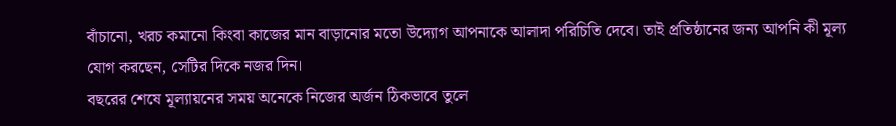বাঁচানো, খরচ কমানো কিংবা কাজের মান বাড়ানোর মতো উদ্যোগ আপনাকে আলাদা পরিচিতি দেবে। তাই প্রতিষ্ঠানের জন্য আপনি কী মূল্য যোগ করছেন, সেটির দিকে নজর দিন।
বছরের শেষে মূল্যায়নের সময় অনেকে নিজের অর্জন ঠিকভাবে তুলে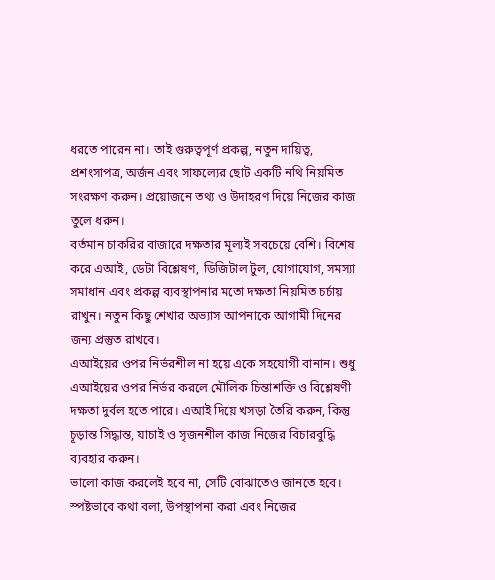ধরতে পারেন না। তাই গুরুত্বপূর্ণ প্রকল্প, নতুন দায়িত্ব, প্রশংসাপত্র, অর্জন এবং সাফল্যের ছোট একটি নথি নিয়মিত সংরক্ষণ করুন। প্রয়োজনে তথ্য ও উদাহরণ দিয়ে নিজের কাজ তুলে ধরুন।
বর্তমান চাকরির বাজারে দক্ষতার মূল্যই সবচেয়ে বেশি। বিশেষ করে এআই, ডেটা বিশ্লেষণ, ডিজিটাল টুল, যোগাযোগ, সমস্যা সমাধান এবং প্রকল্প ব্যবস্থাপনার মতো দক্ষতা নিয়মিত চর্চায় রাখুন। নতুন কিছু শেখার অভ্যাস আপনাকে আগামী দিনের জন্য প্রস্তুত রাখবে।
এআইয়ের ওপর নির্ভরশীল না হয়ে একে সহযোগী বানান। শুধু এআইয়ের ওপর নির্ভর করলে মৌলিক চিন্তাশক্তি ও বিশ্লেষণী দক্ষতা দুর্বল হতে পারে। এআই দিয়ে খসড়া তৈরি করুন, কিন্তু চূড়ান্ত সিদ্ধান্ত, যাচাই ও সৃজনশীল কাজ নিজের বিচারবুদ্ধি ব্যবহার করুন।
ভালো কাজ করলেই হবে না, সেটি বোঝাতেও জানতে হবে। স্পষ্টভাবে কথা বলা, উপস্থাপনা করা এবং নিজের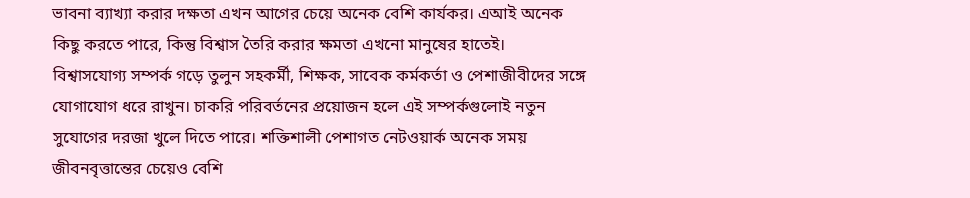ভাবনা ব্যাখ্যা করার দক্ষতা এখন আগের চেয়ে অনেক বেশি কার্যকর। এআই অনেক কিছু করতে পারে, কিন্তু বিশ্বাস তৈরি করার ক্ষমতা এখনো মানুষের হাতেই।
বিশ্বাসযোগ্য সম্পর্ক গড়ে তুলুন সহকর্মী, শিক্ষক, সাবেক কর্মকর্তা ও পেশাজীবীদের সঙ্গে যোগাযোগ ধরে রাখুন। চাকরি পরিবর্তনের প্রয়োজন হলে এই সম্পর্কগুলোই নতুন সুযোগের দরজা খুলে দিতে পারে। শক্তিশালী পেশাগত নেটওয়ার্ক অনেক সময় জীবনবৃত্তান্তের চেয়েও বেশি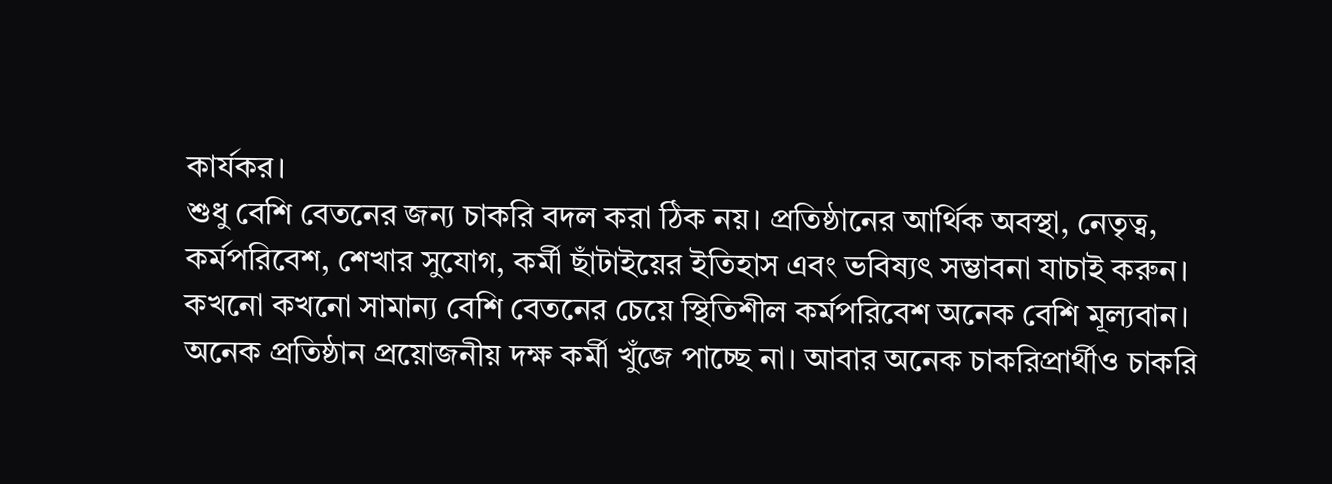কার্যকর।
শুধু বেশি বেতনের জন্য চাকরি বদল করা ঠিক নয়। প্রতিষ্ঠানের আর্থিক অবস্থা, নেতৃত্ব, কর্মপরিবেশ, শেখার সুযোগ, কর্মী ছাঁটাইয়ের ইতিহাস এবং ভবিষ্যৎ সম্ভাবনা যাচাই করুন। কখনো কখনো সামান্য বেশি বেতনের চেয়ে স্থিতিশীল কর্মপরিবেশ অনেক বেশি মূল্যবান।
অনেক প্রতিষ্ঠান প্রয়োজনীয় দক্ষ কর্মী খুঁজে পাচ্ছে না। আবার অনেক চাকরিপ্রার্থীও চাকরি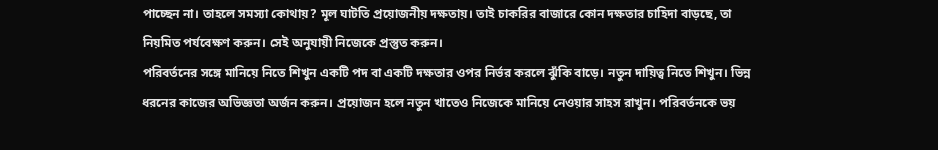পাচ্ছেন না। তাহলে সমস্যা কোথায়? মূল ঘাটতি প্রয়োজনীয় দক্ষতায়। তাই চাকরির বাজারে কোন দক্ষতার চাহিদা বাড়ছে, তা নিয়মিত পর্যবেক্ষণ করুন। সেই অনুযায়ী নিজেকে প্রস্তুত করুন।
পরিবর্তনের সঙ্গে মানিয়ে নিতে শিখুন একটি পদ বা একটি দক্ষতার ওপর নির্ভর করলে ঝুঁকি বাড়ে। নতুন দায়িত্ব নিতে শিখুন। ভিন্ন ধরনের কাজের অভিজ্ঞতা অর্জন করুন। প্রয়োজন হলে নতুন খাতেও নিজেকে মানিয়ে নেওয়ার সাহস রাখুন। পরিবর্তনকে ভয়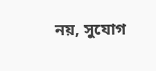নয়, সুযোগ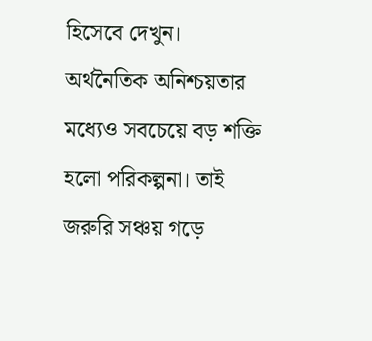হিসেবে দেখুন।
অর্থনৈতিক অনিশ্চয়তার মধ্যেও সবচেয়ে বড় শক্তি হলো পরিকল্পনা। তাই জরুরি সঞ্চয় গড়ে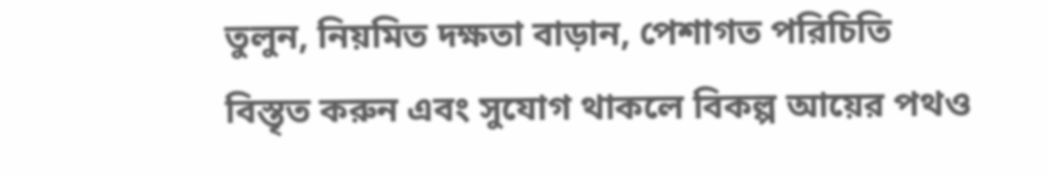তুলুন, নিয়মিত দক্ষতা বাড়ান, পেশাগত পরিচিতি বিস্তৃত করুন এবং সুযোগ থাকলে বিকল্প আয়ের পথও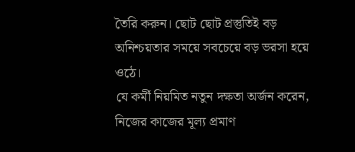তৈরি করুন। ছোট ছোট প্রস্তুতিই বড় অনিশ্চয়তার সময়ে সবচেয়ে বড় ভরসা হয়ে ওঠে।
যে কর্মী নিয়মিত নতুন দক্ষতা অর্জন করেন, নিজের কাজের মূল্য প্রমাণ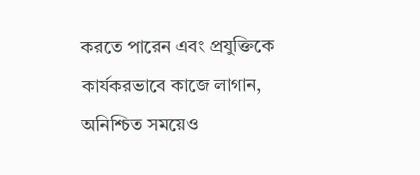করতে পারেন এবং প্রযুক্তিকে কার্যকরভাবে কাজে লাগান,
অনিশ্চিত সময়েও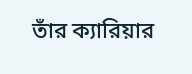তাঁর ক্যারিয়ার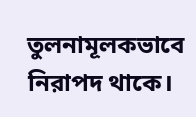তুলনামূলকভাবে নিরাপদ থাকে।